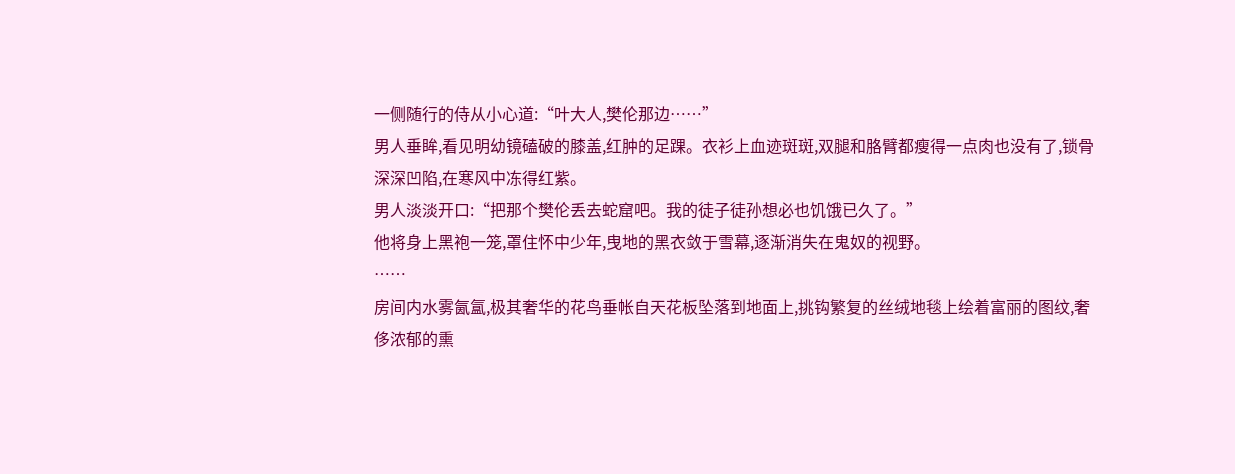一侧随行的侍从小心道:“叶大人,樊伦那边……”
男人垂眸,看见明幼镜磕破的膝盖,红肿的足踝。衣衫上血迹斑斑,双腿和胳臂都瘦得一点肉也没有了,锁骨深深凹陷,在寒风中冻得红紫。
男人淡淡开口:“把那个樊伦丢去蛇窟吧。我的徒子徒孙想必也饥饿已久了。”
他将身上黑袍一笼,罩住怀中少年,曳地的黑衣敛于雪幕,逐渐消失在鬼奴的视野。
……
房间内水雾氤氲,极其奢华的花鸟垂帐自天花板坠落到地面上,挑钩繁复的丝绒地毯上绘着富丽的图纹,奢侈浓郁的熏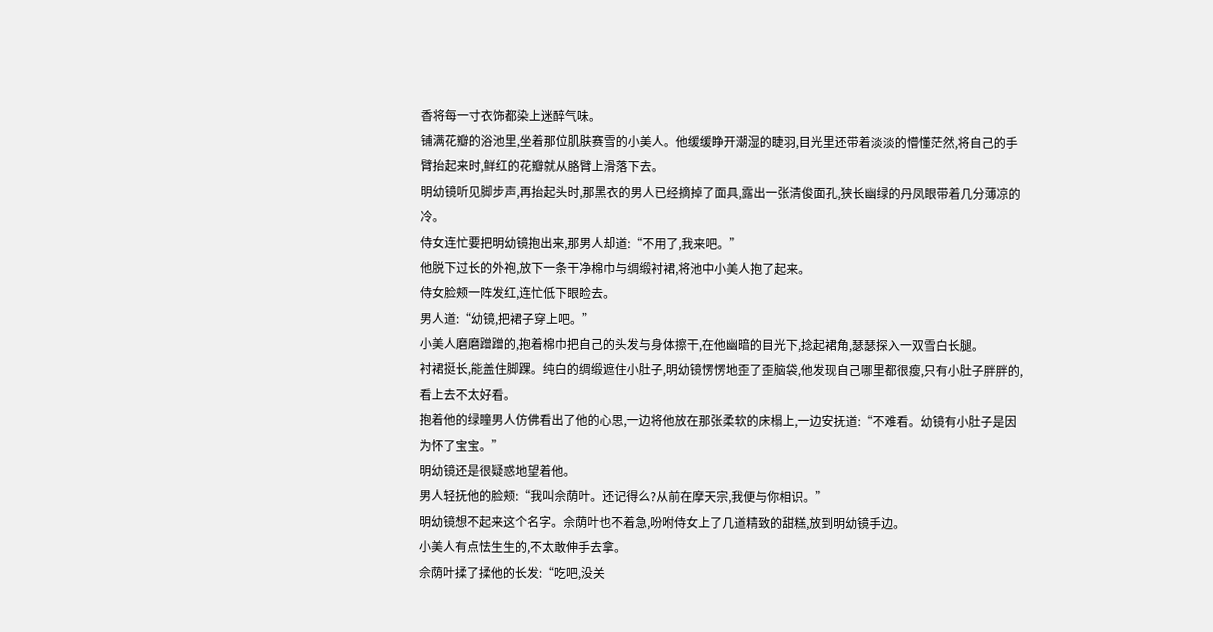香将每一寸衣饰都染上迷醉气味。
铺满花瓣的浴池里,坐着那位肌肤赛雪的小美人。他缓缓睁开潮湿的睫羽,目光里还带着淡淡的懵懂茫然,将自己的手臂抬起来时,鲜红的花瓣就从胳臂上滑落下去。
明幼镜听见脚步声,再抬起头时,那黑衣的男人已经摘掉了面具,露出一张清俊面孔,狭长幽绿的丹凤眼带着几分薄凉的冷。
侍女连忙要把明幼镜抱出来,那男人却道:“不用了,我来吧。”
他脱下过长的外袍,放下一条干净棉巾与绸缎衬裙,将池中小美人抱了起来。
侍女脸颊一阵发红,连忙低下眼睑去。
男人道:“幼镜,把裙子穿上吧。”
小美人磨磨蹭蹭的,抱着棉巾把自己的头发与身体擦干,在他幽暗的目光下,捻起裙角,瑟瑟探入一双雪白长腿。
衬裙挺长,能盖住脚踝。纯白的绸缎遮住小肚子,明幼镜愣愣地歪了歪脑袋,他发现自己哪里都很瘦,只有小肚子胖胖的,看上去不太好看。
抱着他的绿瞳男人仿佛看出了他的心思,一边将他放在那张柔软的床榻上,一边安抚道:“不难看。幼镜有小肚子是因为怀了宝宝。”
明幼镜还是很疑惑地望着他。
男人轻抚他的脸颊:“我叫佘荫叶。还记得么?从前在摩天宗,我便与你相识。”
明幼镜想不起来这个名字。佘荫叶也不着急,吩咐侍女上了几道精致的甜糕,放到明幼镜手边。
小美人有点怯生生的,不太敢伸手去拿。
佘荫叶揉了揉他的长发:“吃吧,没关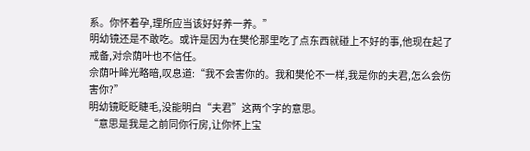系。你怀着孕,理所应当该好好养一养。”
明幼镜还是不敢吃。或许是因为在樊伦那里吃了点东西就碰上不好的事,他现在起了戒备,对佘荫叶也不信任。
佘荫叶眸光略暗,叹息道:“我不会害你的。我和樊伦不一样,我是你的夫君,怎么会伤害你?”
明幼镜眨眨睫毛,没能明白“夫君”这两个字的意思。
“意思是我是之前同你行房,让你怀上宝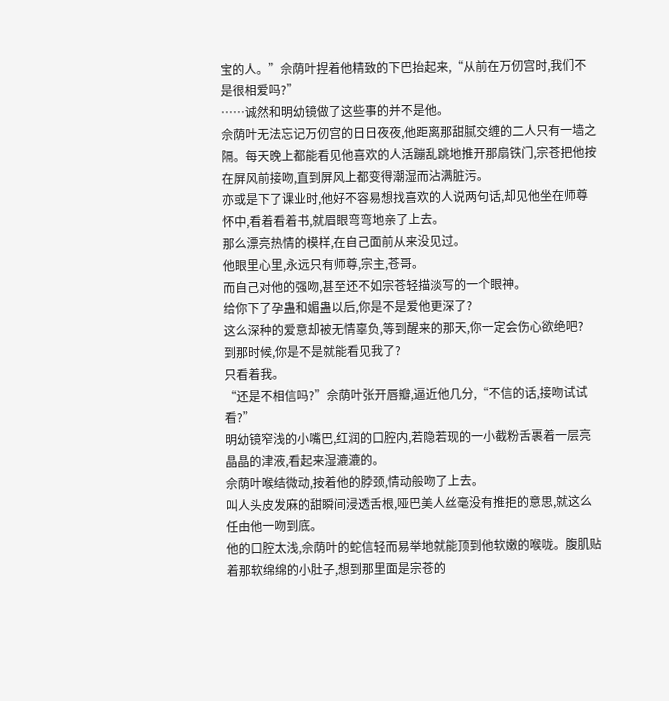宝的人。”佘荫叶捏着他精致的下巴抬起来,“从前在万仞宫时,我们不是很相爱吗?”
……诚然和明幼镜做了这些事的并不是他。
佘荫叶无法忘记万仞宫的日日夜夜,他距离那甜腻交缠的二人只有一墙之隔。每天晚上都能看见他喜欢的人活蹦乱跳地推开那扇铁门,宗苍把他按在屏风前接吻,直到屏风上都变得潮湿而沾满脏污。
亦或是下了课业时,他好不容易想找喜欢的人说两句话,却见他坐在师尊怀中,看着看着书,就眉眼弯弯地亲了上去。
那么漂亮热情的模样,在自己面前从来没见过。
他眼里心里,永远只有师尊,宗主,苍哥。
而自己对他的强吻,甚至还不如宗苍轻描淡写的一个眼神。
给你下了孕蛊和媚蛊以后,你是不是爱他更深了?
这么深种的爱意却被无情辜负,等到醒来的那天,你一定会伤心欲绝吧?
到那时候,你是不是就能看见我了?
只看着我。
“还是不相信吗?”佘荫叶张开唇瓣,逼近他几分,“不信的话,接吻试试看?”
明幼镜窄浅的小嘴巴,红润的口腔内,若隐若现的一小截粉舌裹着一层亮晶晶的津液,看起来湿漉漉的。
佘荫叶喉结微动,按着他的脖颈,情动般吻了上去。
叫人头皮发麻的甜瞬间浸透舌根,哑巴美人丝毫没有推拒的意思,就这么任由他一吻到底。
他的口腔太浅,佘荫叶的蛇信轻而易举地就能顶到他软嫩的喉咙。腹肌贴着那软绵绵的小肚子,想到那里面是宗苍的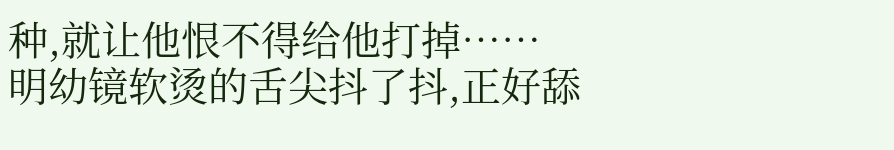种,就让他恨不得给他打掉……
明幼镜软烫的舌尖抖了抖,正好舔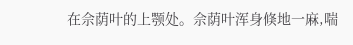在佘荫叶的上颚处。佘荫叶浑身倏地一麻,喘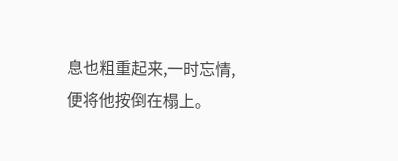息也粗重起来,一时忘情,便将他按倒在榻上。